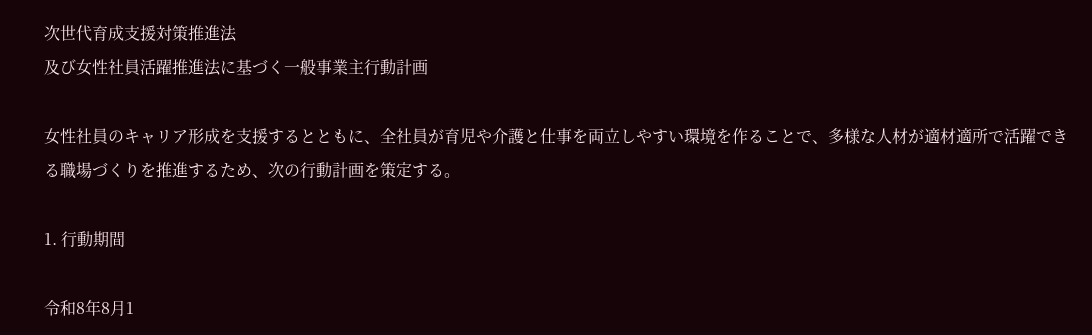次世代育成支援対策推進法
及び女性社員活躍推進法に基づく一般事業主行動計画

女性社員のキャリア形成を支援するとともに、全社員が育児や介護と仕事を両立しやすい環境を作ることで、多様な人材が適材適所で活躍できる職場づくりを推進するため、次の行動計画を策定する。

1. 行動期間

令和8年8月1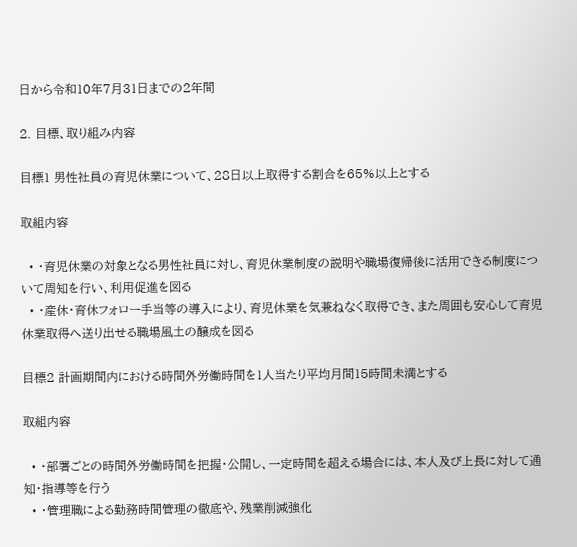日から令和10年7月31日までの2年間

2. 目標、取り組み内容

目標1 男性社員の育児休業について、28日以上取得する割合を65%以上とする

取組内容

  • ・育児休業の対象となる男性社員に対し、育児休業制度の説明や職場復帰後に活用できる制度について周知を行い、利用促進を図る
  • ・産休・育休フォロー手当等の導入により、育児休業を気兼ねなく取得でき、また周囲も安心して育児休業取得へ送り出せる職場風土の醸成を図る

目標2 計画期間内における時間外労働時間を1人当たり平均月間15時間未満とする

取組内容

  • ・部署ごとの時間外労働時間を把握・公開し、一定時間を超える場合には、本人及び上長に対して通知・指導等を行う
  • ・管理職による勤務時間管理の徹底や、残業削減強化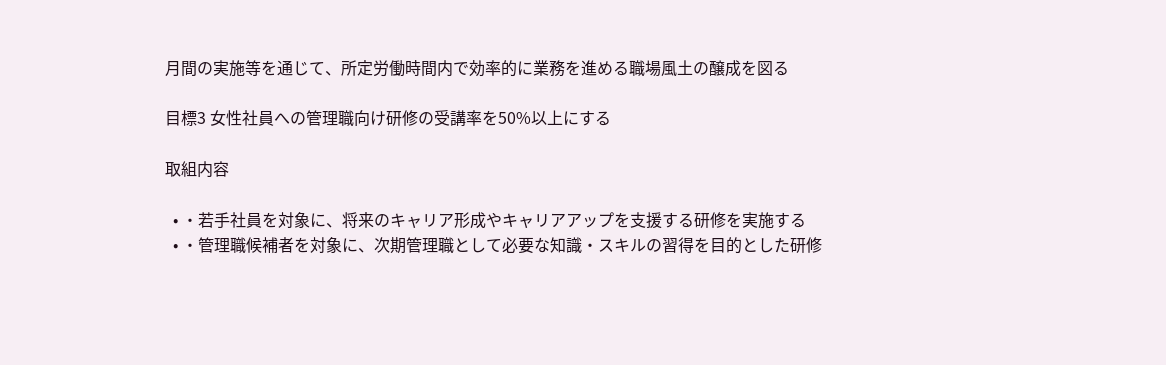月間の実施等を通じて、所定労働時間内で効率的に業務を進める職場風土の醸成を図る

目標3 女性社員への管理職向け研修の受講率を50%以上にする

取組内容

  • ・若手社員を対象に、将来のキャリア形成やキャリアアップを支援する研修を実施する
  • ・管理職候補者を対象に、次期管理職として必要な知識・スキルの習得を目的とした研修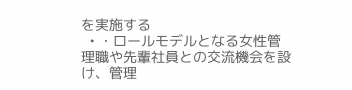を実施する
  • ・ロールモデルとなる女性管理職や先輩社員との交流機会を設け、管理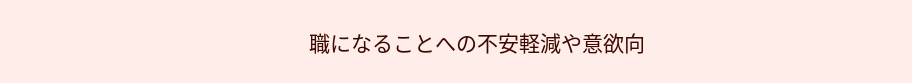職になることへの不安軽減や意欲向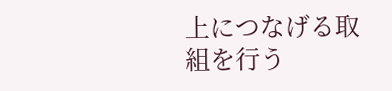上につなげる取組を行う